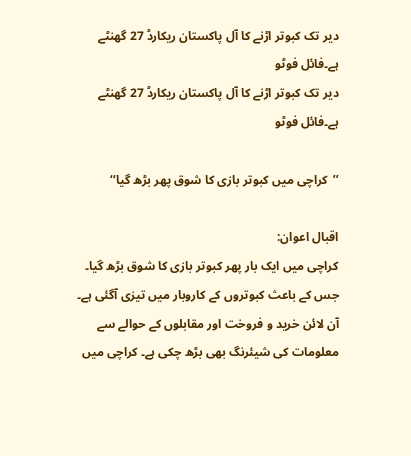دیر تک کبوتر اڑنے کا آل پاکستان ریکارڈ 27 گھنٹے ہے۔فائل فوٹو
دیر تک کبوتر اڑنے کا آل پاکستان ریکارڈ 27 گھنٹے ہے۔فائل فوٹو

’’کراچی میں کبوتر بازی کا شوق پھر بڑھ گیا‘‘

اقبال اعوان:
کراچی میں ایک بار پھر کبوتر بازی کا شوق بڑھ گیا۔ جس کے باعث کبوتروں کے کاروبار میں تیزی آگئی ہے۔ آن لائن خرید و فروخت اور مقابلوں کے حوالے سے معلومات کی شیئرنگ بھی بڑھ چکی ہے۔ کراچی میں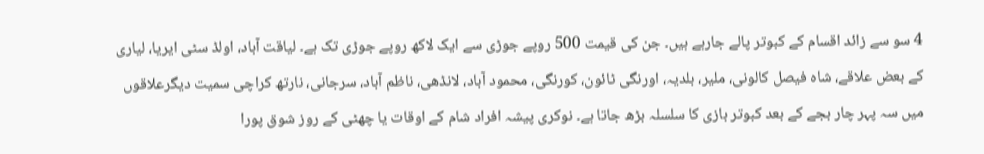4 سو سے زائد اقسام کے کبوتر پالے جارہے ہیں۔ جن کی قیمت 500 روپے جوڑی سے ایک لاکھ روپے جوڑی تک ہے۔ لیاقت آباد، اولڈ سٹی ایریا، لیاری کے بعض علاقے، شاہ فیصل کالونی، ملیر، بلدیہ، اورنگی ٹائون، کورنگی، محمود آباد، لانڈھی، ناظم آباد، سرجانی، نارتھ کراچی سمیت دیگرعلاقوں میں سہ پہر چار بجے کے بعد کبوتر بازی کا سلسلہ بڑھ جاتا ہے۔ نوکری پیشہ افراد شام کے اوقات یا چھٹی کے روز شوق پورا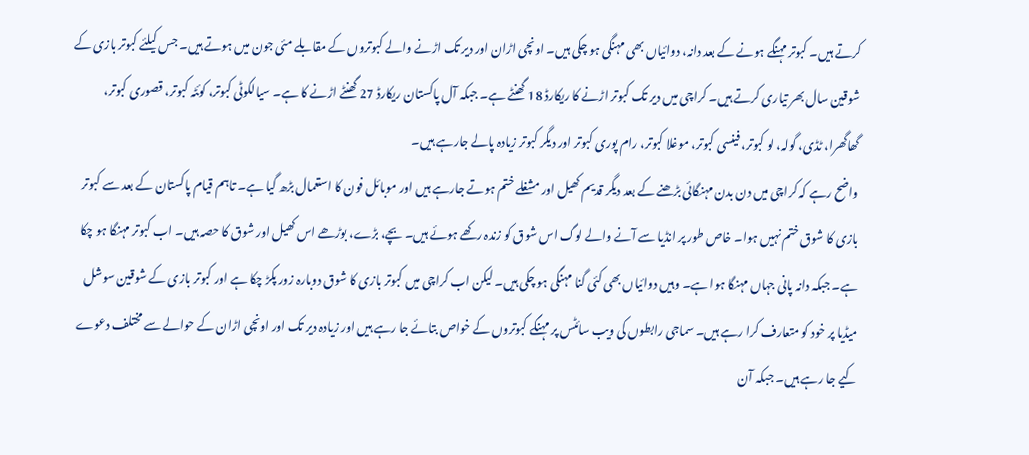کرتے ہیں۔ کبوتر مہنگے ہونے کے بعد دانہ، دوائیاں بھی مہنگی ہو چکی ہیں۔ اونچی اڑان اور دیر تک اڑنے والے کبوتروں کے مقابلے مئی جون میں ہوتے ہیں۔ جس کیلئے کبوتر بازی کے شوقین سال بھر تیاری کرتے ہیں۔ کراچی میں دیر تک کبوتر اڑنے کا ریکارڈ 18 گھنٹے ہے۔ جبکہ آل پاکستان ریکارڈ 27 گھنٹے اڑنے کا ہے۔ سیالکوٹی کبوتر، کوئٹہ کبوتر، قصوری کبوتر، گھاگھرا، ٹڈی، گولہ، لو کبوتر، فینسی کبوتر، موغلا کبوتر، رام پوری کبوتر اور دیگر کبوتر زیادہ پالے جارہے ہیں۔
واضح رہے کہ کراچی میں دن بدن مہنگائی بڑھنے کے بعد دیگر قدیم کھیل اور مشغلے ختم ہوتے جارہے ہیں اور موبائل فون کا استعمال بڑھ گیا ہے۔ تاہم قیام پاکستان کے بعد سے کبوتر بازی کا شوق ختم نہیں ہوا۔ خاص طور پر انڈیا سے آنے والے لوگ اس شوق کو زندہ رکھے ہوئے ہیں۔ بچے، بڑے، بوڑھے اس کھیل اور شوق کا حصہ ہیں۔ اب کبوتر مہنگا ہو چکا ہے۔ جبکہ دانہ پانی جہاں مہنگا ہوا ہے۔ وہیں دوائیاں بھی کئی گنا مہنگی ہو چکی ہیں۔ لیکن اب کراچی میں کبوتر بازی کا شوق دوبارہ زور پکڑ چکا ہے اور کبوتر بازی کے شوقین سوشل میڈیا پر خود کو متعارف کرا رہے ہیں۔ سماجی رابطوں کی ویب سائٹس پر مہنگے کبوتروں کے خواص بتائے جا رہے ہیں اور زیادہ دیر تک اور اونچی اڑان کے حوالے سے مختلف دعوے کیے جا رہے ہیں۔ جبکہ آن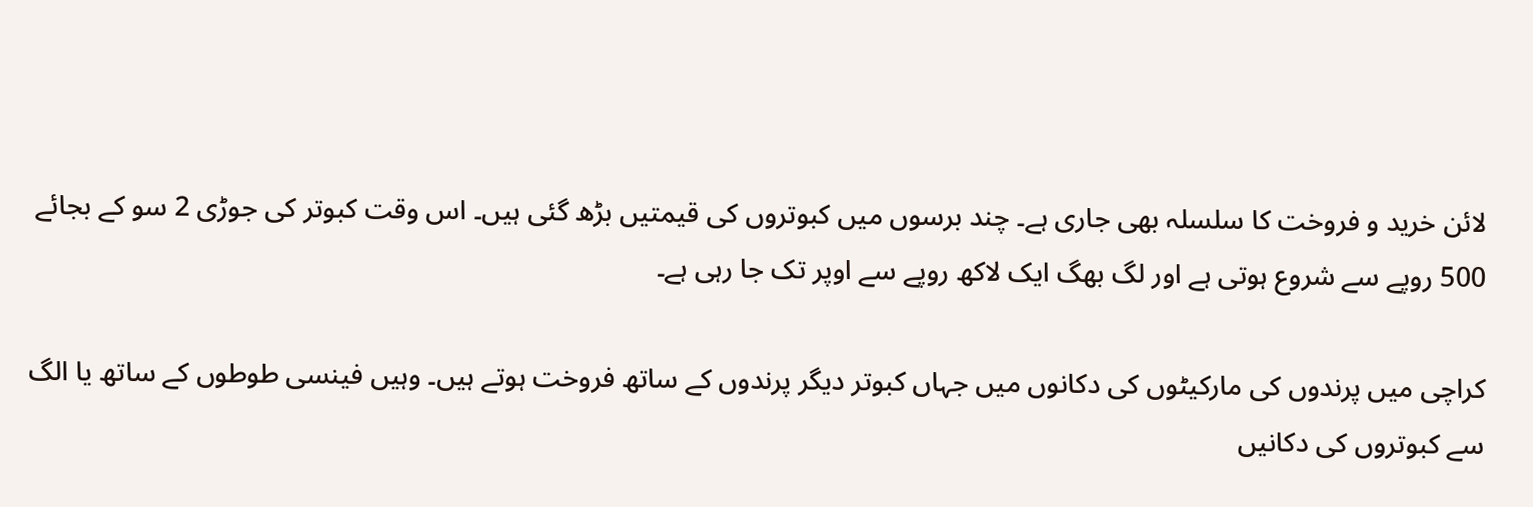لائن خرید و فروخت کا سلسلہ بھی جاری ہے۔ چند برسوں میں کبوتروں کی قیمتیں بڑھ گئی ہیں۔ اس وقت کبوتر کی جوڑی 2 سو کے بجائے 500 روپے سے شروع ہوتی ہے اور لگ بھگ ایک لاکھ روپے سے اوپر تک جا رہی ہے۔

کراچی میں پرندوں کی مارکیٹوں کی دکانوں میں جہاں کبوتر دیگر پرندوں کے ساتھ فروخت ہوتے ہیں۔ وہیں فینسی طوطوں کے ساتھ یا الگ سے کبوتروں کی دکانیں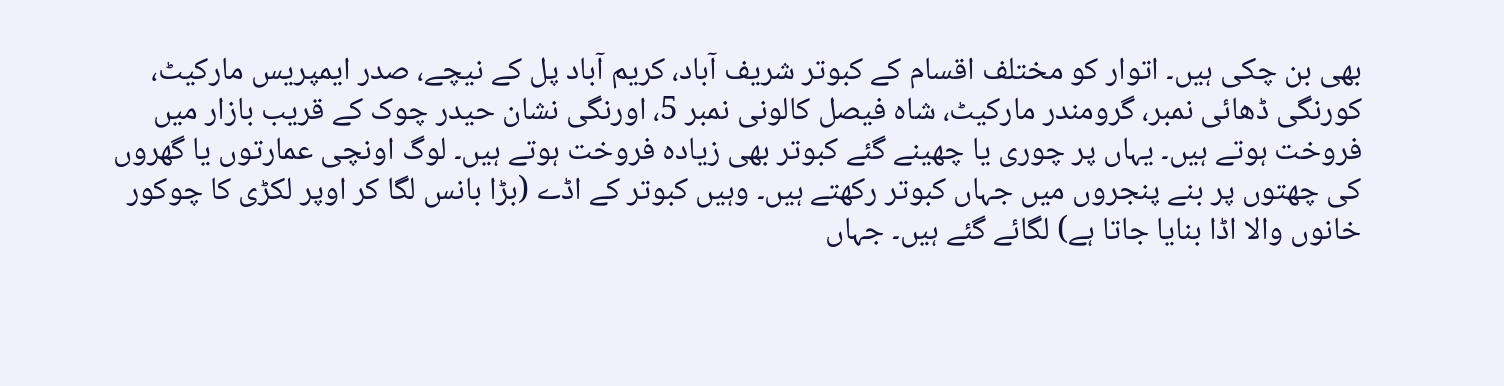بھی بن چکی ہیں۔ اتوار کو مختلف اقسام کے کبوتر شریف آباد، کریم آباد پل کے نیچے، صدر ایمپریس مارکیٹ، کورنگی ڈھائی نمبر، گرومندر مارکیٹ، شاہ فیصل کالونی نمبر 5، اورنگی نشان حیدر چوک کے قریب بازار میں فروخت ہوتے ہیں۔ یہاں پر چوری یا چھینے گئے کبوتر بھی زیادہ فروخت ہوتے ہیں۔ لوگ اونچی عمارتوں یا گھروں کی چھتوں پر بنے پنجروں میں جہاں کبوتر رکھتے ہیں۔ وہیں کبوتر کے اڈے (بڑا بانس لگا کر اوپر لکڑی کا چوکور خانوں والا اڈا بنایا جاتا ہے) لگائے گئے ہیں۔ جہاں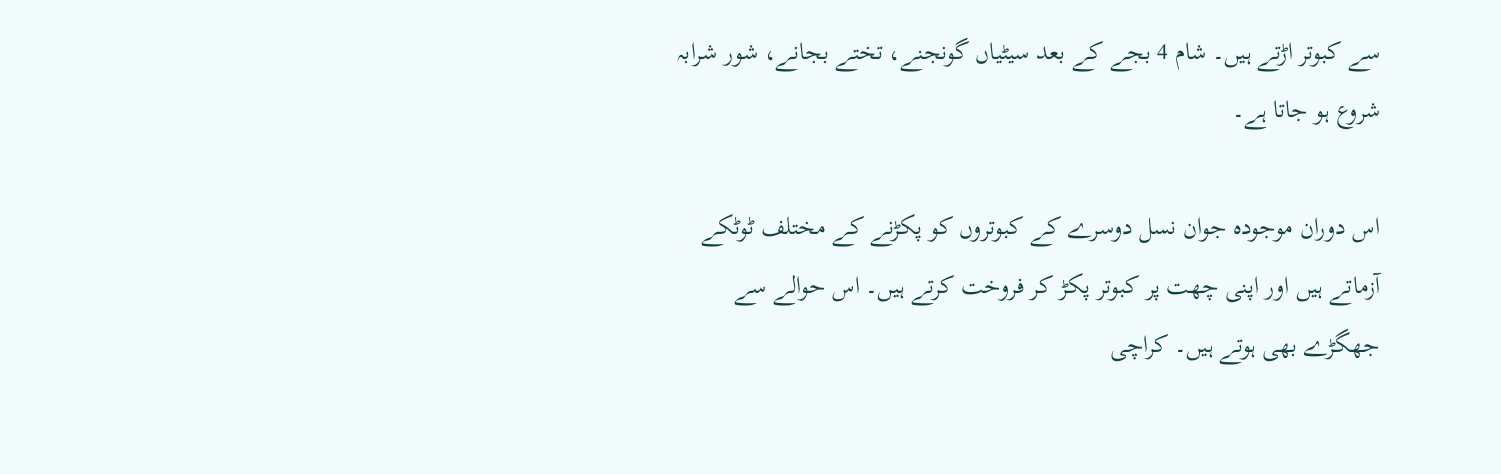سے کبوتر اڑتے ہیں۔ شام 4 بجے کے بعد سیٹیاں گونجنے، تختے بجانے، شور شرابہ شروع ہو جاتا ہے۔

اس دوران موجودہ جوان نسل دوسرے کے کبوتروں کو پکڑنے کے مختلف ٹوٹکے آزماتے ہیں اور اپنی چھت پر کبوتر پکڑ کر فروخت کرتے ہیں۔ اس حوالے سے جھگڑے بھی ہوتے ہیں۔ کراچی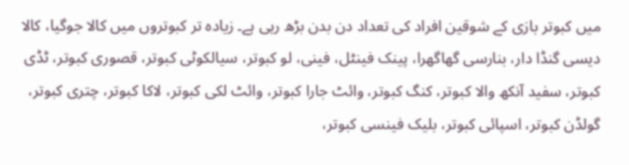میں کبوتر بازی کے شوقین افراد کی تعداد دن بدن بڑھ رہی ہے۔ زیادہ تر کبوتروں میں کالا جوگیا، کالا دیسی گنڈا دار، بنارسی گھاگھرا، پینک فینٹل، فینی، لو کبوتر، سیالکوٹی کبوتر، قصوری کبوتر، ٹڈی کبوتر، سفید آنکھ والا کبوتر، کنگ کبوتر، وائٹ جارا کبوتر، وائٹ لکی کبوتر، لاکا کبوتر، چتری کبوتر، گولڈن کبوتر، اسپائی کبوتر، بلیک فینسی کبوتر،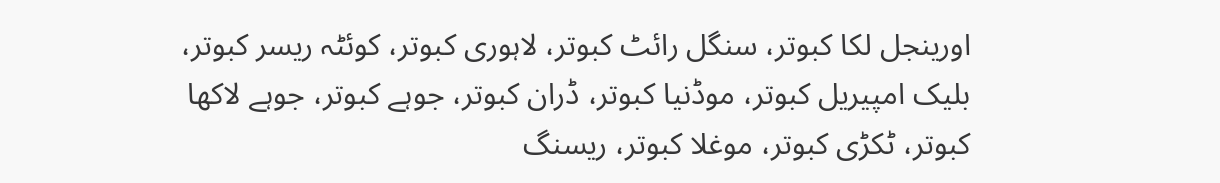اورینجل لکا کبوتر، سنگل رائٹ کبوتر، لاہوری کبوتر، کوئٹہ ریسر کبوتر، بلیک امپیریل کبوتر، موڈنیا کبوتر، ڈران کبوتر، جوہے کبوتر، جوہے لاکھا کبوتر، ٹکڑی کبوتر، موغلا کبوتر، ریسنگ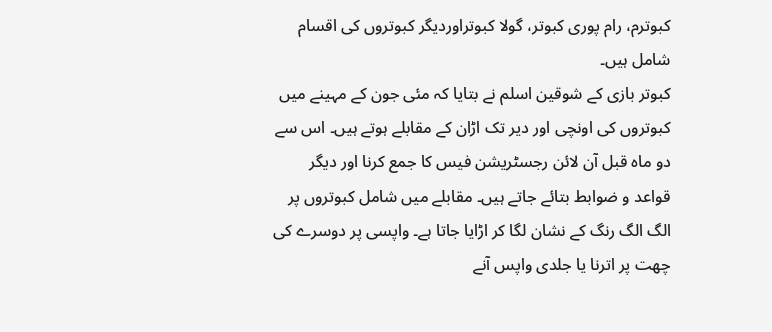کبوترم، رام پوری کبوتر، گولا کبوتراوردیگر کبوتروں کی اقسام شامل ہیں۔
کبوتر بازی کے شوقین اسلم نے بتایا کہ مئی جون کے مہینے میں کبوتروں کی اونچی اور دیر تک اڑان کے مقابلے ہوتے ہیں۔ اس سے دو ماہ قبل آن لائن رجسٹریشن فیس کا جمع کرنا اور دیگر قواعد و ضوابط بتائے جاتے ہیں۔ مقابلے میں شامل کبوتروں پر الگ الگ رنگ کے نشان لگا کر اڑایا جاتا ہے۔ واپسی پر دوسرے کی چھت پر اترنا یا جلدی واپس آنے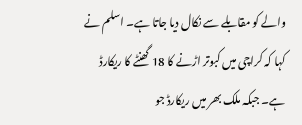والے کو مقابلے سے نکال دیا جاتا ہے۔ اسلم نے کہا کہ کراچی میں کبوتر اڑنے کا 18 گھنٹے کا ریکارڈ ہے۔ جبکہ ملک بھر میں ریکارڈ جو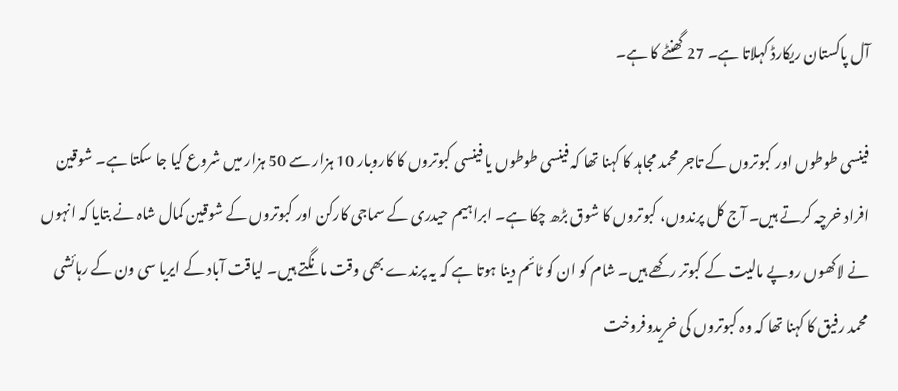آل پاکستان ریکارڈ کہلاتا ہے۔ 27 گھنٹے کا ہے۔

فینسی طوطوں اور کبوتروں کے تاجر محمد مجاہد کا کہنا تھا کہ فینسی طوطوں یا فینسی کبوتروں کا کاروبار 10 ہزار سے 50 ہزار میں شروع کیا جا سکتا ہے۔ شوقین افراد خرچہ کرتے ہیں۔ آج کل پرندوں، کبوتروں کا شوق بڑھ چکا ہے۔ ابراہیم حیدری کے سماجی کارکن اور کبوتروں کے شوقین کمال شاہ نے بتایا کہ انہوں نے لاکھوں روپے مالیت کے کبوتر رکھے ہیں۔ شام کو ان کو ٹائم دینا ہوتا ہے کہ یہ پرندے بھی وقت مانگتے ہیں۔ لیاقت آباد کے ایریا سی ون کے رہائشی محمد رفیق کا کہنا تھا کہ وہ کبوتروں کی خریدوفروخت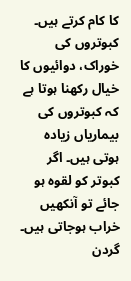کا کام کرتے ہیں۔ کبوتروں کی خوراک، دوائیوں کا خیال رکھنا ہوتا ہے کہ کبوتروں کی بیماریاں زیادہ ہوتی ہیں۔ اگر کبوتر کو لقوہ ہو جائے تو آنکھیں خراب ہوجاتی ہیں۔ گردن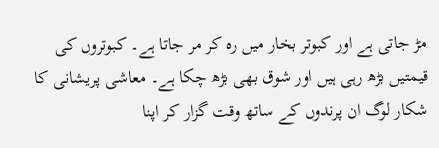مڑ جاتی ہے اور کبوتر بخار میں رہ کر مر جاتا ہے۔ کبوتروں کی قیمتیں بڑھ رہی ہیں اور شوق بھی بڑھ چکا ہے۔ معاشی پریشانی کا شکار لوگ ان پرندوں کے ساتھ وقت گزار کر اپنا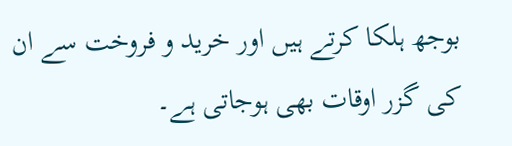بوجھ ہلکا کرتے ہیں اور خرید و فروخت سے ان کی گزر اوقات بھی ہوجاتی ہے۔